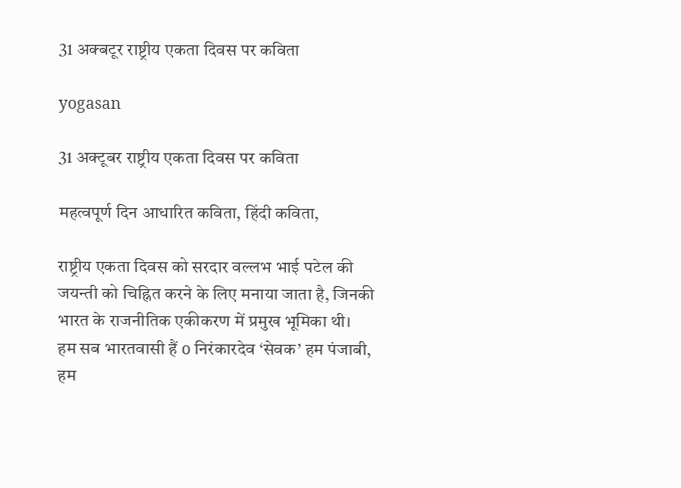31 अक्बटूर राष्ट्रीय एकता दिवस पर कविता

yogasan

31 अक्टूबर राष्ट्रीय एकता दिवस पर कविता

महत्वपूर्ण दिन आधारित कविता, हिंदी कविता,

राष्ट्रीय एकता दिवस को सरदार वल्लभ भाई पटेल की जयन्ती को चिह्नित करने के लिए मनाया जाता है, जिनकी भारत के राजनीतिक एकीकरण में प्रमुख भूमिका थी।  हम सब भारतवासी हैं o निरंकारदेव ‘सेवक’ हम पंजाबी, हम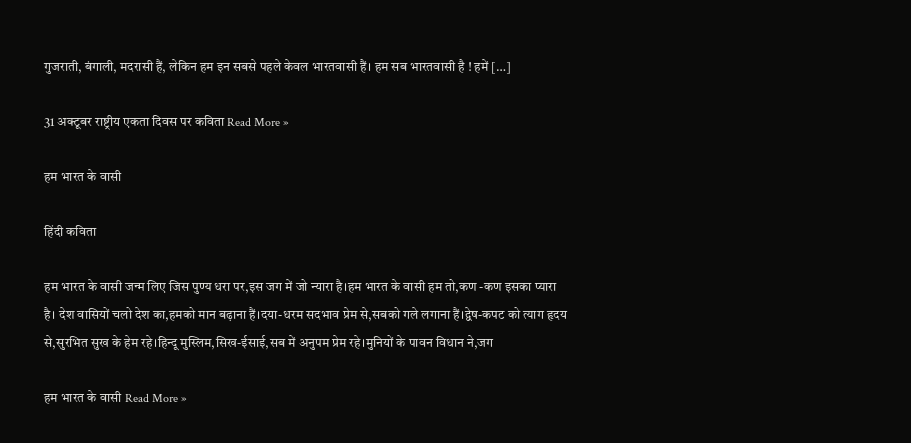गुजराती, बंगाली, मदरासी हैं, लेकिन हम इन सबसे पहले केवल भारतवासी हैं। हम सब भारतवासी है ! हमें […]

31 अक्टूबर राष्ट्रीय एकता दिवस पर कविता Read More »

हम भारत के वासी

हिंदी कविता

हम भारत के वासी जन्म लिए जिस पुण्य धरा पर,इस जग में जो न्यारा है।हम भारत के वासी हम तो,कण -कण इसका प्यारा है। देश वासियों चलो देश का,हमको मान बढ़ाना हैं।दया-धरम सदभाव प्रेम से,सबको गले लगाना हैं।द्वेष-कपट को त्याग हृदय से,सुरभित सुख के हेम रहे।हिन्दू मुस्लिम,सिख-ईसाई,सब में अनुपम प्रेम रहे।मुनियों के पावन विधान ने,जग

हम भारत के वासी Read More »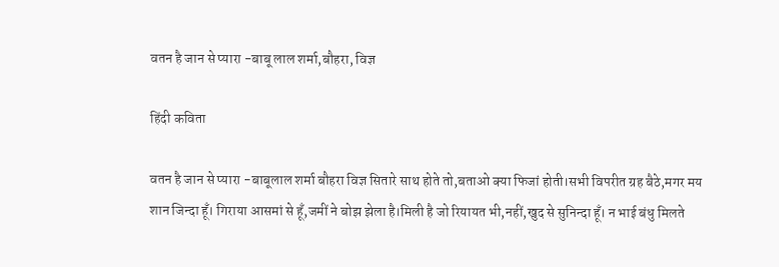वतन है जान से प्यारा -बाबू लाल शर्मा,बौहरा, विज्ञ

हिंदी कविता

वतन है जान से प्यारा -बाबूलाल शर्मा बौहरा विज्ञ सितारे साथ होते तो,बताओ क्या फिजां होती।सभी विपरीत ग्रह बैठे,मगर मय शान जिन्दा हूँ। गिराया आसमां से हूँ,जमीं ने बोझ झेला है।मिली है जो रियायत भी,नहीं,खुद से सुनिन्दा हूँ। न भाई बंधु मिलते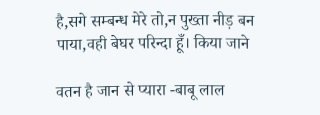है,सगे सम्बन्ध मेरे तो,न पुख्ता नीड़ बन पाया,वही बेघर परिन्दा हूँ। किया जाने

वतन है जान से प्यारा -बाबू लाल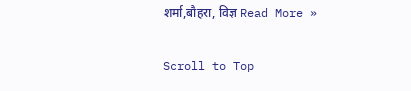शर्मा,बौहरा, विज्ञ Read More »

Scroll to Top